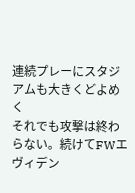連続プレーにスタジアムも大きくどよめく
それでも攻撃は終わらない。続けてFWエヴィデン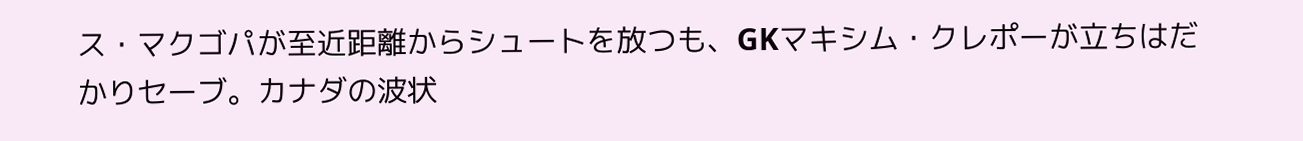ス・マクゴパが至近距離からシュートを放つも、GKマキシム・クレポーが立ちはだかりセーブ。カナダの波状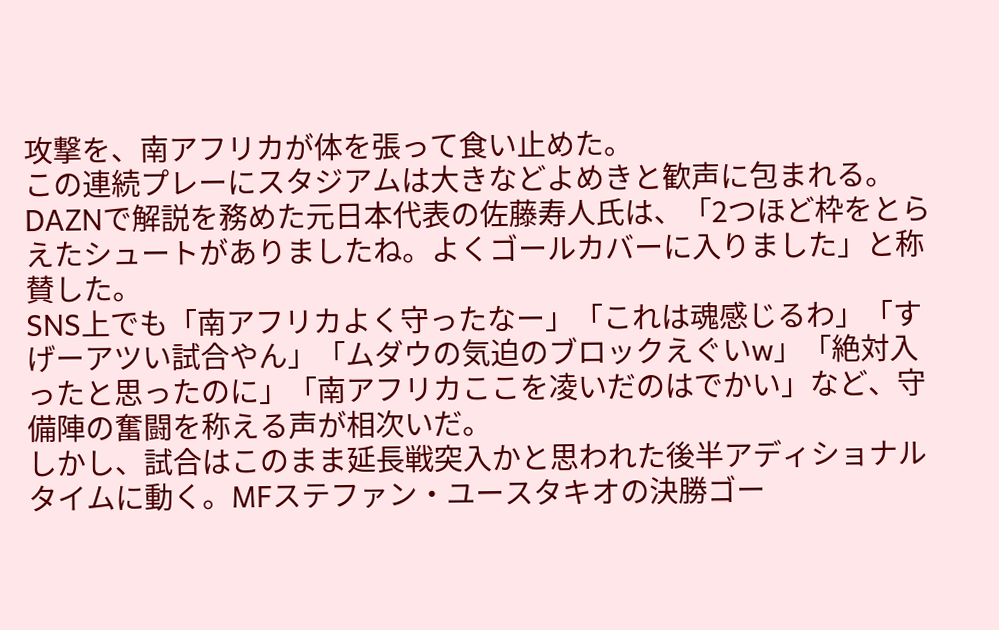攻撃を、南アフリカが体を張って食い止めた。
この連続プレーにスタジアムは大きなどよめきと歓声に包まれる。DAZNで解説を務めた元日本代表の佐藤寿人氏は、「2つほど枠をとらえたシュートがありましたね。よくゴールカバーに入りました」と称賛した。
SNS上でも「南アフリカよく守ったなー」「これは魂感じるわ」「すげーアツい試合やん」「ムダウの気迫のブロックえぐいw」「絶対入ったと思ったのに」「南アフリカここを凌いだのはでかい」など、守備陣の奮闘を称える声が相次いだ。
しかし、試合はこのまま延長戦突入かと思われた後半アディショナルタイムに動く。MFステファン・ユースタキオの決勝ゴー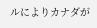ルによりカナダが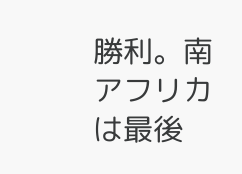勝利。南アフリカは最後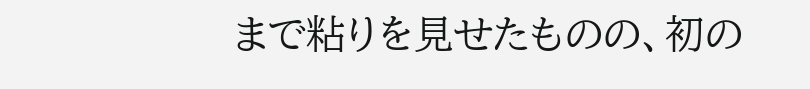まで粘りを見せたものの、初の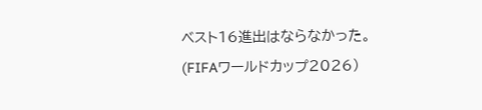ベスト16進出はならなかった。
(FIFAワールドカップ2026)